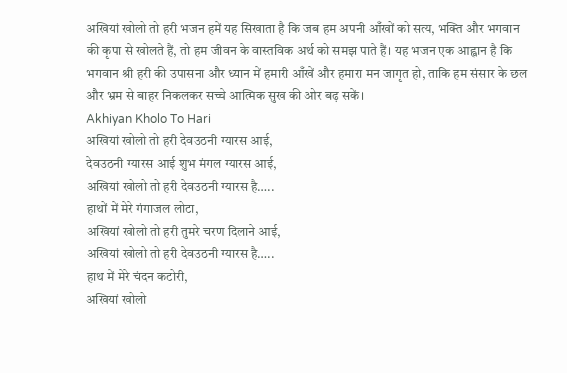अखियां खोलो तो हरी भजन हमें यह सिखाता है कि जब हम अपनी आँखों को सत्य, भक्ति और भगवान की कृपा से खोलते हैं, तो हम जीवन के वास्तविक अर्थ को समझ पाते हैं। यह भजन एक आह्वान है कि भगवान श्री हरी की उपासना और ध्यान में हमारी आँखें और हमारा मन जागृत हो, ताकि हम संसार के छल और भ्रम से बाहर निकलकर सच्चे आत्मिक सुख की ओर बढ़ सकें।
Akhiyan Kholo To Hari
अखियां खोलो तो हरी देवउठनी ग्यारस आई,
देवउठनी ग्यारस आई शुभ मंगल ग्यारस आई,
अखियां खोलो तो हरी देवउठनी ग्यारस है…..
हाथों में मेरे गंगाजल लोटा,
अखियां खोलो तो हरी तुमरे चरण दिलाने आई,
अखियां खोलो तो हरी देवउठनी ग्यारस है…..
हाथ में मेरे चंदन कटोरी,
अखियां खोलो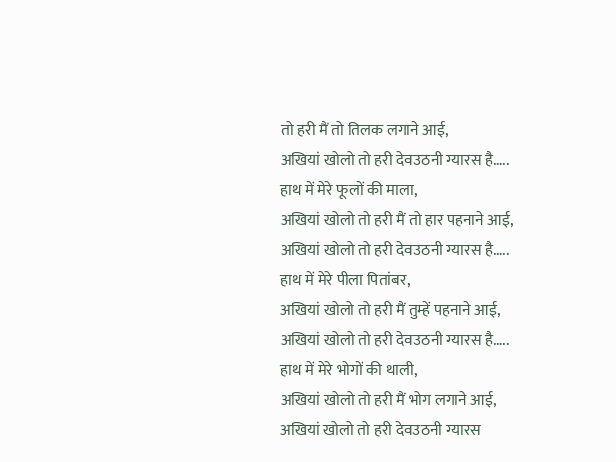तो हरी मैं तो तिलक लगाने आई,
अखियां खोलो तो हरी देवउठनी ग्यारस है…..
हाथ में मेरे फूलों की माला,
अखियां खोलो तो हरी मैं तो हार पहनाने आई,
अखियां खोलो तो हरी देवउठनी ग्यारस है…..
हाथ में मेरे पीला पितांबर,
अखियां खोलो तो हरी मैं तुम्हें पहनाने आई,
अखियां खोलो तो हरी देवउठनी ग्यारस है…..
हाथ में मेरे भोगों की थाली,
अखियां खोलो तो हरी मैं भोग लगाने आई,
अखियां खोलो तो हरी देवउठनी ग्यारस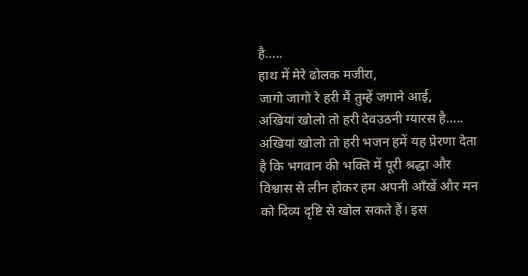है…..
हाथ में मेरे ढोलक मजीरा,
जागो जागो रे हरी मैं तुम्हें जगाने आई,
अखियां खोलो तो हरी देवउठनी ग्यारस है…..
अखियां खोलो तो हरी भजन हमें यह प्रेरणा देता है कि भगवान की भक्ति में पूरी श्रद्धा और विश्वास से लीन होकर हम अपनी आँखें और मन को दिव्य दृष्टि से खोल सकते हैं। इस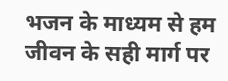भजन के माध्यम से हम जीवन के सही मार्ग पर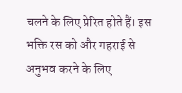चलने के लिए प्रेरित होते हैं। इस भक्ति रस को और गहराई से अनुभव करने के लिए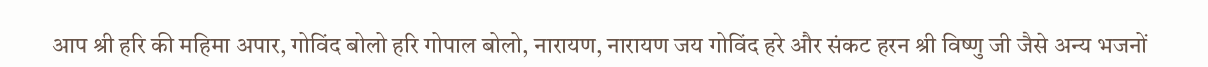आप श्री हरि की महिमा अपार, गोविंद बोलो हरि गोपाल बोलो, नारायण, नारायण जय गोविंद हरे और संकट हरन श्री विष्णु जी जैसे अन्य भजनों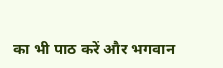का भी पाठ करें और भगवान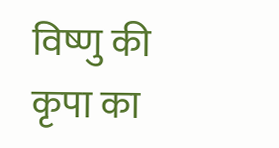विष्णु की कृपा का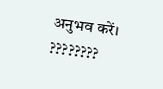अनुभव करें। ????????